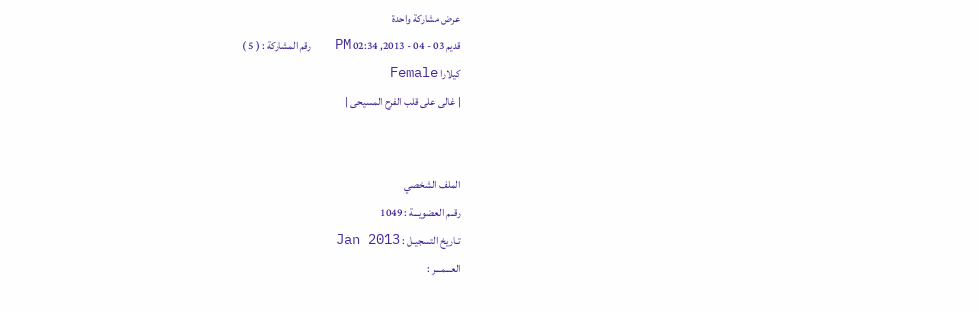عرض مشاركة واحدة
قديم 03 - 04 - 2013, 02:34 PM   رقم المشاركة : ( 5 )
كيلارا Female
| غالى على قلب الفرح المسيحى |


الملف الشخصي
رقــم العضويـــة : 1049
تـاريخ التسجيـل : Jan 2013
العـــمـــر :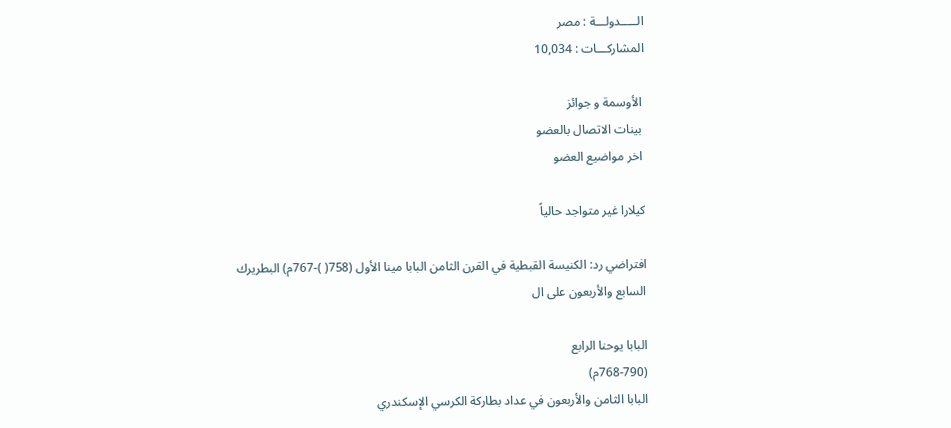الـــــدولـــة : مصر
المشاركـــات : 10,034

 الأوسمة و جوائز
 بينات الاتصال بالعضو
 اخر مواضيع العضو

كيلارا غير متواجد حالياً

افتراضي رد: الكنيسة القبطية في القرن الثامن البابا مينا الأول (758( )-767م) البطريرك السابع والأربعون على ال

البابا يوحنا الرابع
(768-790م)
البابا الثامن والأربعون في عداد بطاركة الكرسي الإسكندري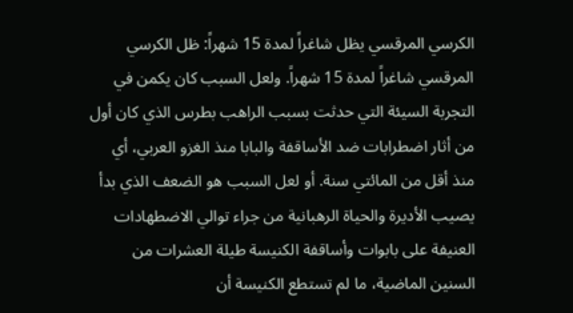الكرسي المرقسي يظل شاغراً لمدة 15 شهراً: ظل الكرسي المرقسي شاغراً لمدة 15 شهراً. ولعل السبب كان يكمن في التجربة السيئة التي حدثت بسبب الراهب بطرس الذي كان أول من أثار اضطرابات ضد الأساقفة والبابا منذ الغزو العربي، أي منذ أقل من المائتي سنة. أو لعل السبب هو الضعف الذي بدأ يصيب الأديرة والحياة الرهبانية من جراء توالي الاضطهادات العنيفة على بابوات وأساقفة الكنيسة طيلة العشرات من السنين الماضية، ما لم تستطع الكنيسة أن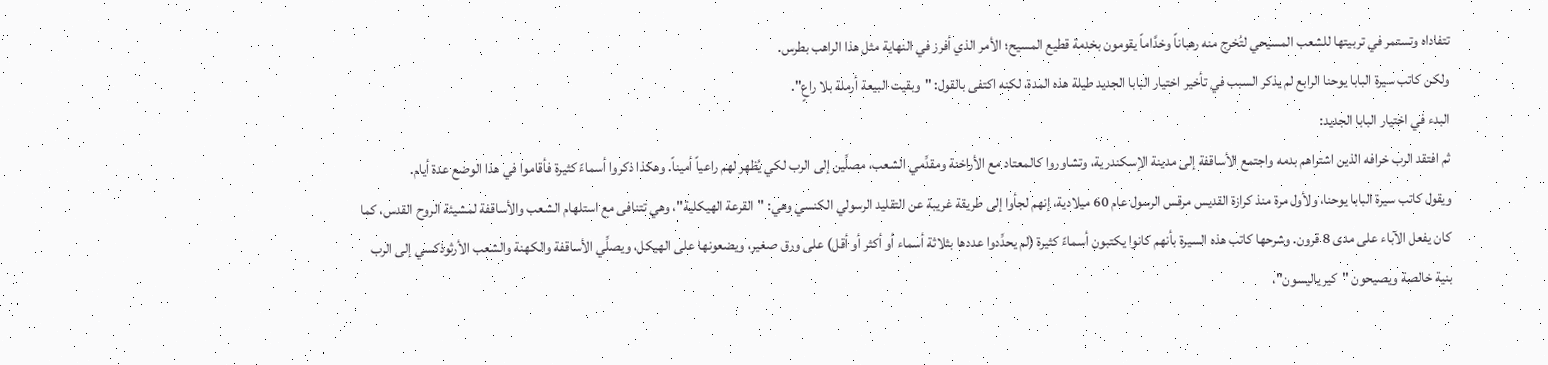تتفاداه وتستمر في تربيتها للشعب المسيحي لتُخرج منه رهباناً وخدَّاماً يقومون بخدمة قطيع المسيح؛ الأمر الذي أفرز في النهاية مثل هذا الراهب بطرس.
ولكن كاتب سيرة البابا يوحنا الرابع لم يذكر السبب في تأخير اختيار البابا الجديد طيلة هذه المدة، لكنه اكتفى بالقول: "وبقيت البيعة أرملة بلا راعٍ".
البدء في اختيار البابا الجديد:
ثم افتقد الرب خرافه الذين اشتراهم بدمه واجتمع الأساقفة إلى مدينة الإسكندرية، وتشاوروا كالمعتاد مع الأراخنة ومقدِّمي الشعب، مصلِّين إلى الرب لكي يُظهر لهم راعياً أميناً. وهكذا ذكروا أسماءً كثيرة فأقاموا في هذا الوضع عدة أيام.
ويقول كاتب سيرة البابا يوحنا، ولأول مرة منذ كرازة القديس مرقس الرسول عام 60 ميلادية، إنهم لجأوا إلى طريقة غريبة عن التقليد الرسولي الكنسي وهي: "القرعة الهيكلية"، وهي تتنافى مع استلهام الشعب والأساقفة لمشيئة الروح القدس، كما كان يفعل الآباء على مدى 8 قرون. وشرحها كاتب هذه السيرة بأنهم كانوا يكتبون أسماءً كثيرة (لم يحدِّدوا عددها بثلاثة أسماء أو أكثر أو أقل) على ورق صغير، ويضعونها على الهيكل، ويصلِّي الأساقفة والكهنة والشعب الأرثوذكسي إلى الرب بنية خالصة ويصيحون "كيرياليسون"،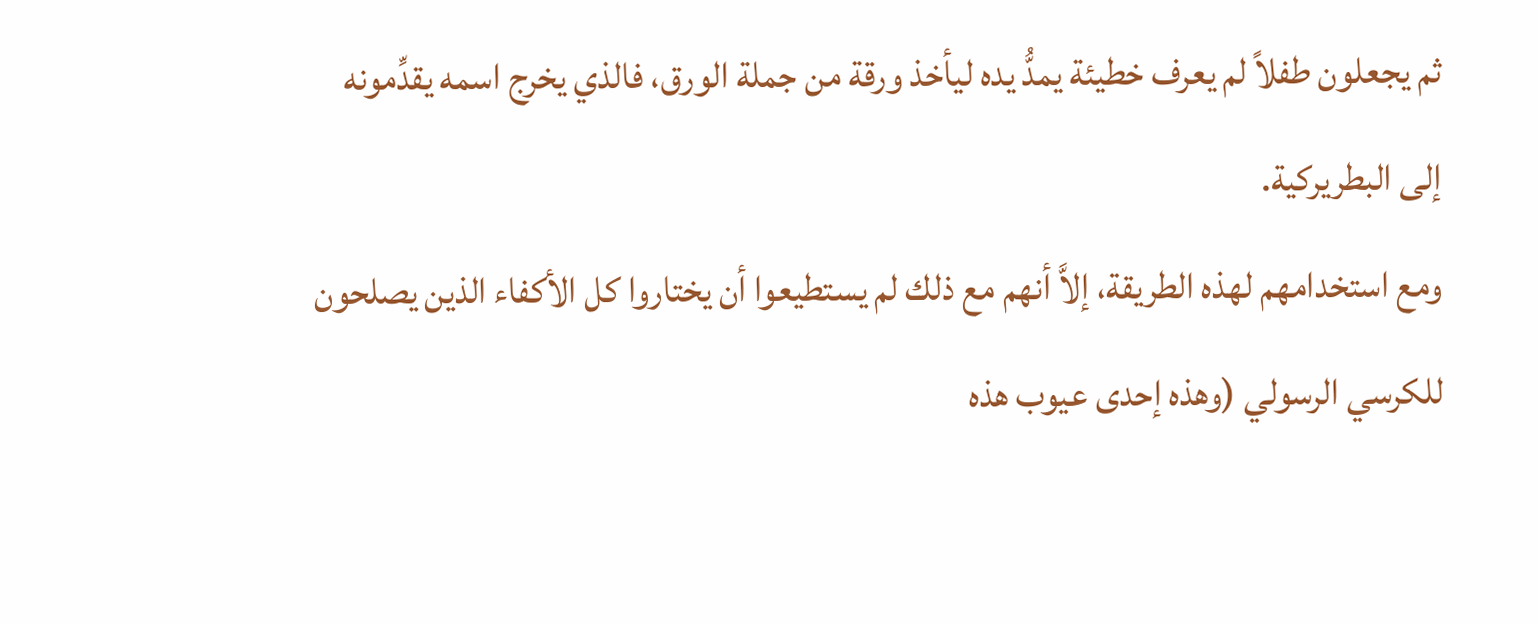ثم يجعلون طفلاً لم يعرف خطيئة يمدُّ يده ليأخذ ورقة من جملة الورق، فالذي يخرج اسمه يقدِّمونه إلى البطريركية.
ومع استخدامهم لهذه الطريقة، إلاَّ أنهم مع ذلك لم يستطيعوا أن يختاروا كل الأكفاء الذين يصلحون للكرسي الرسولي (وهذه إحدى عيوب هذه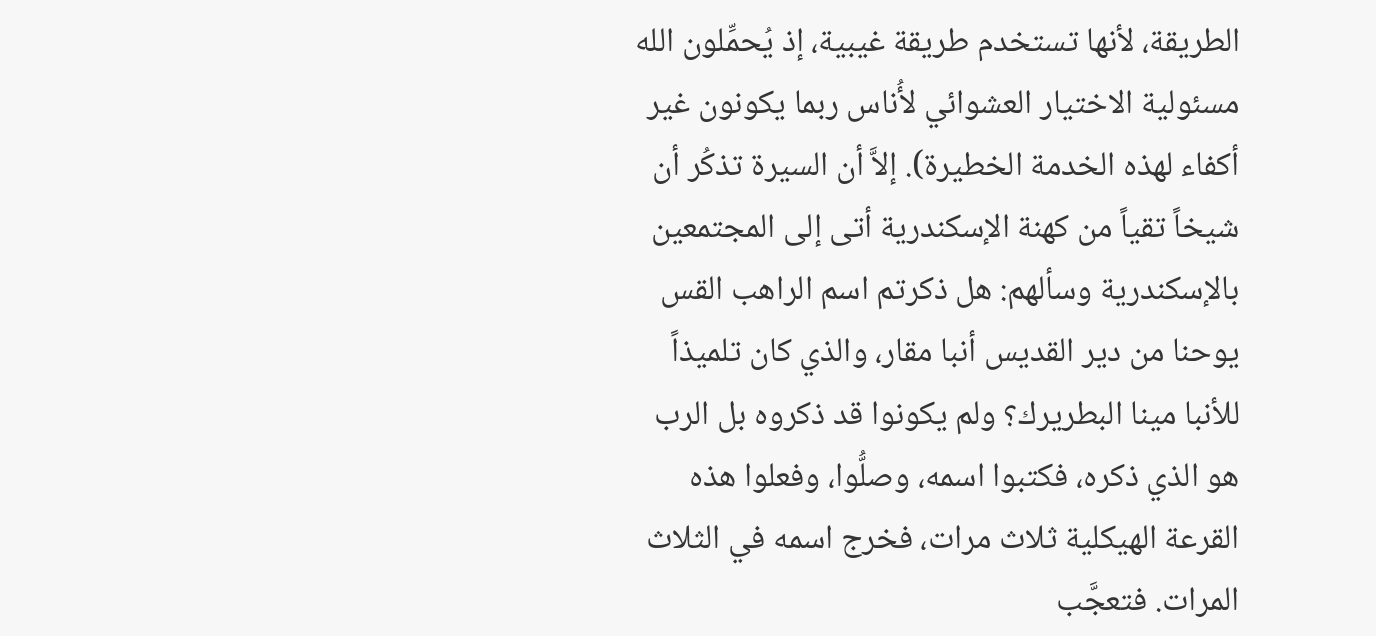الطريقة، لأنها تستخدم طريقة غيبية، إذ يُحمِّلون الله مسئولية الاختيار العشوائي لأُناس ربما يكونون غير أكفاء لهذه الخدمة الخطيرة). إلاَّ أن السيرة تذكُر أن شيخاً تقياً من كهنة الإسكندرية أتى إلى المجتمعين بالإسكندرية وسألهم: هل ذكرتم اسم الراهب القس يوحنا من دير القديس أنبا مقار، والذي كان تلميذاً للأنبا مينا البطريرك؟ ولم يكونوا قد ذكروه بل الرب هو الذي ذكره، فكتبوا اسمه، وصلُّوا، وفعلوا هذه القرعة الهيكلية ثلاث مرات، فخرج اسمه في الثلاث المرات. فتعجَّب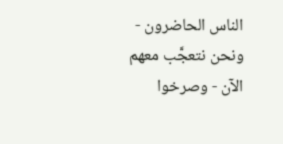الناس الحاضرون - ونحن نتعجَّب معهم الآن - وصرخوا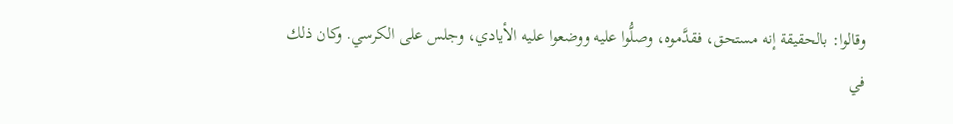وقالوا: بالحقيقة إنه مستحق، فقدَّموه، وصلُّوا عليه ووضعوا عليه الأيادي، وجلس على الكرسي. وكان ذلك في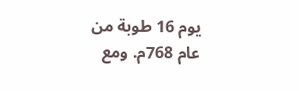يوم 16 طوبة من عام 768م. ومع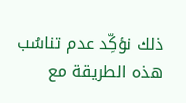ذلك نؤكِّد عدم تناسُب هذه الطريقة مع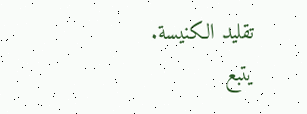تقليد الكنيسة.
يتبع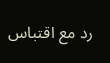رد مع اقتباس